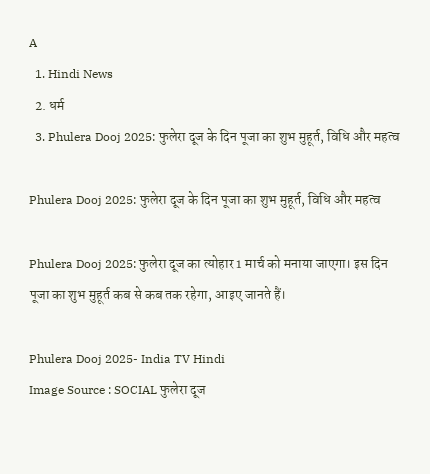A
  1. Hindi News
  2. धर्म
  3. Phulera Dooj 2025: फुलेरा दूज के दिन पूजा का शुभ मुहूर्त, विधि और महत्व

Phulera Dooj 2025: फुलेरा दूज के दिन पूजा का शुभ मुहूर्त, विधि और महत्व

Phulera Dooj 2025: फुलेरा दूज का त्योहार 1 मार्च को मनाया जाएगा। इस दिन पूजा का शुभ मुहूर्त कब से कब तक रहेगा, आइए जानते हैं।

Phulera Dooj 2025- India TV Hindi
Image Source : SOCIAL फुलेरा दूज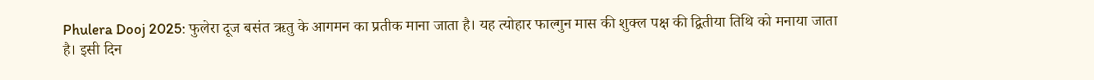Phulera Dooj 2025: फुलेरा दूज बसंत ऋतु के आगमन का प्रतीक माना जाता है। यह त्योहार फाल्गुन मास की शुक्ल पक्ष की द्वितीया तिथि को मनाया जाता है। इसी दिन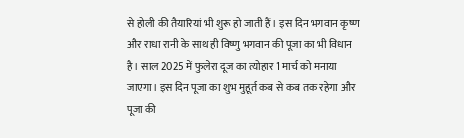से होली की तैयारियां भी शुरू हो जाती हैं। इस दिन भगवान कृष्ण और राधा रानी के साथ ही विष्णु भगवान की पूजा का भी विधान है। साल 2025 में फुलेरा दूज का त्योहार 1 मार्च को मनाया जाएगा। इस दिन पूजा का शुभ मुहूर्त कब से कब तक रहेगा और पूजा की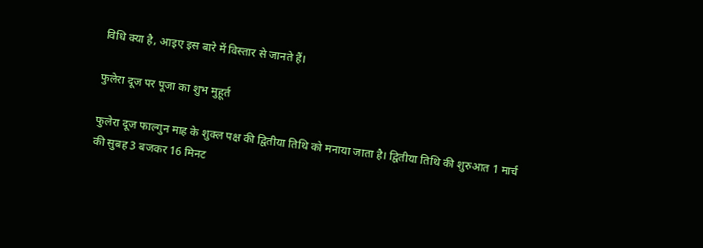विधि क्या है, आइए इस बारे में विस्तार से जानते हैं।

फुलेरा दूज पर पूजा का शुभ मुहूर्त

फुलेरा दूज फाल्गुन माह के शुक्ल पक्ष की द्वितीया तिथि को मनाया जाता है। द्वितीया तिथि की शुरुआत 1 मार्च की सुबह 3 बजकर 16 मिनट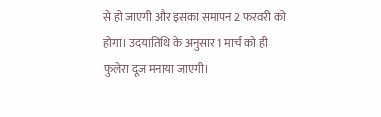से हो जाएगी और इसका समापन 2 फरवरी को होगा। उदयातिथि के अनुसार 1 मार्च को ही फुलेरा दूज मनाया जाएगी।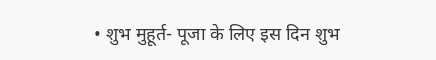• शुभ मुहूर्त- पूजा के लिए इस दिन शुभ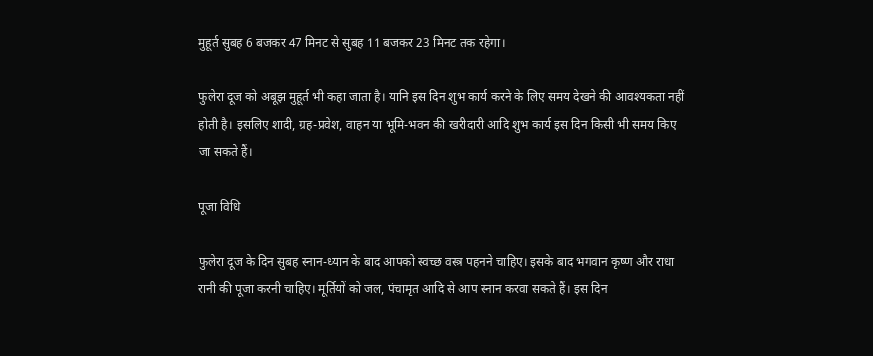मुहूर्त सुबह 6 बजकर 47 मिनट से सुबह 11 बजकर 23 मिनट तक रहेगा।

फुलेरा दूज को अबूझ मुहूर्त भी कहा जाता है। यानि इस दिन शुभ कार्य करने के लिए समय देखने की आवश्यकता नहीं होती है। इसलिए शादी, ग्रह-प्रवेश, वाहन या भूमि-भवन की खरीदारी आदि शुभ कार्य इस दिन किसी भी समय किए जा सकते हैं।

पूजा विधि

फुलेरा दूज के दिन सुबह स्नान-ध्यान के बाद आपको स्वच्छ वस्त्र पहनने चाहिए। इसके बाद भगवान कृष्ण और राधा रानी की पूजा करनी चाहिए। मूर्तियों को जल, पंचामृत आदि से आप स्नान करवा सकते हैं। इस दिन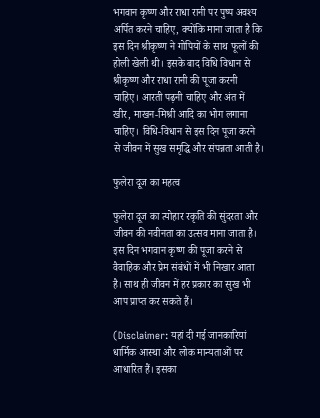भगवान कृष्ण और राधा रानी पर पुष्प अवश्य अर्पित करने चाहिए, क्योंकि माना जाता है कि इस दिन श्रीकृष्ण ने गोपियों के साथ फूलों की होली खेली थी। इसके बाद विधि विधान से श्रीकृष्ण और राधा रानी की पूजा करनी चाहिए। आरती पढ़नी चाहिए और अंत में खीर, माखन-मिश्री आदि का भोग लगाना चाहिए। विधि-विधान से इस दिन पूजा करने से जीवन में सुख समृद्धि और संपन्नता आती है।

फुलेरा दूज का महत्व

फुलेरा दूज का त्योहार रकृति की सुंदरता और जीवन की नवीनता का उत्सव माना जाता है। इस दिन भगवान कृष्ण की पूजा करने से वैवाहिक और प्रेम संबंधों में भी निखार आता है। साथ ही जीवन में हर प्रकार का सुख भी आप प्राप्त कर सकते हैं।

(Disclaimer: यहां दी गई जानकारियां धार्मिक आस्था और लोक मान्यताओं पर आधारित हैं। इसका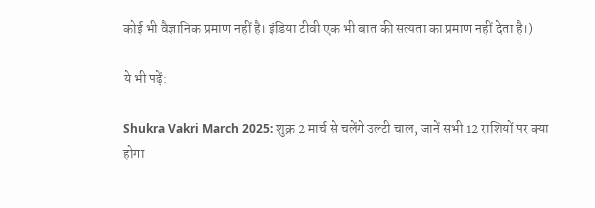कोई भी वैज्ञानिक प्रमाण नहीं है। इंडिया टीवी एक भी बात की सत्यता का प्रमाण नहीं देता है।)

ये भी पढ़ें:

Shukra Vakri March 2025: शुक्र 2 मार्च से चलेंगे उल्टी चाल, जानें सभी 12 राशियों पर क्या होगा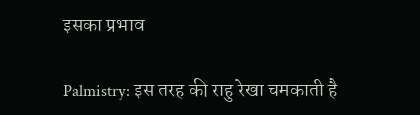इसका प्रभाव

Palmistry: इस तरह की राहु रेखा चमकाती है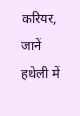करियर, जानें हथेली में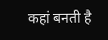कहां बनती है